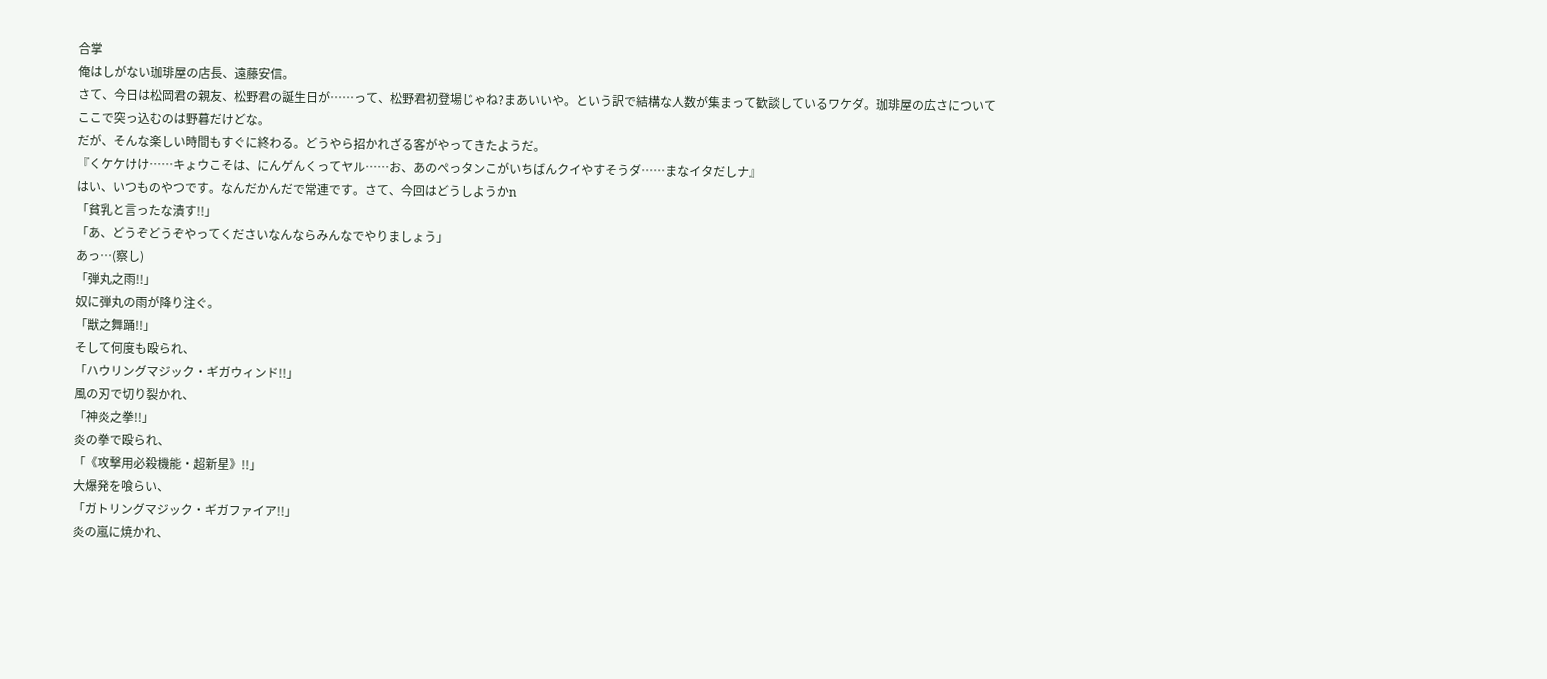合掌
俺はしがない珈琲屋の店長、遠藤安信。
さて、今日は松岡君の親友、松野君の誕生日が……って、松野君初登場じゃね?まあいいや。という訳で結構な人数が集まって歓談しているワケダ。珈琲屋の広さについてここで突っ込むのは野暮だけどな。
だが、そんな楽しい時間もすぐに終わる。どうやら招かれざる客がやってきたようだ。
『くケケけけ……キょウこそは、にんゲんくってヤル……お、あのぺっタンこがいちばんクイやすそうダ……まなイタだしナ』
はい、いつものやつです。なんだかんだで常連です。さて、今回はどうしようかn
「貧乳と言ったな潰す!!」
「あ、どうぞどうぞやってくださいなんならみんなでやりましょう」
あっ…(察し)
「弾丸之雨!!」
奴に弾丸の雨が降り注ぐ。
「獣之舞踊!!」
そして何度も殴られ、
「ハウリングマジック・ギガウィンド!!」
風の刃で切り裂かれ、
「神炎之拳!!」
炎の拳で殴られ、
「《攻撃用必殺機能・超新星》!!」
大爆発を喰らい、
「ガトリングマジック・ギガファイア!!」
炎の嵐に焼かれ、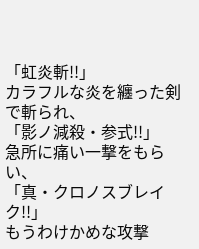「虹炎斬!!」
カラフルな炎を纏った剣で斬られ、
「影ノ減殺・参式!!」
急所に痛い一撃をもらい、
「真・クロノスブレイク!!」
もうわけかめな攻撃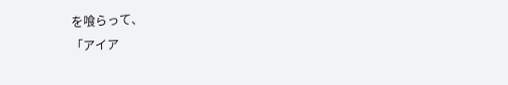を喰らって、
「アイア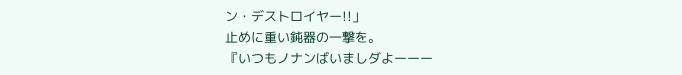ン・デストロイヤー!!」
止めに重い鈍器の一撃を。
『いつもノナンばいましダよーーー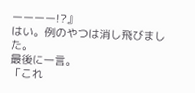ーーーー!?』
はい。例のやつは消し飛びました。
最後に一言。
「これ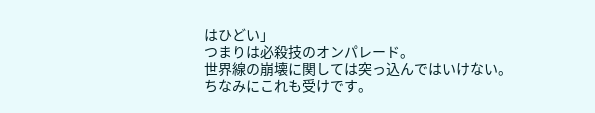はひどい」
つまりは必殺技のオンパレード。
世界線の崩壊に関しては突っ込んではいけない。
ちなみにこれも受けです。